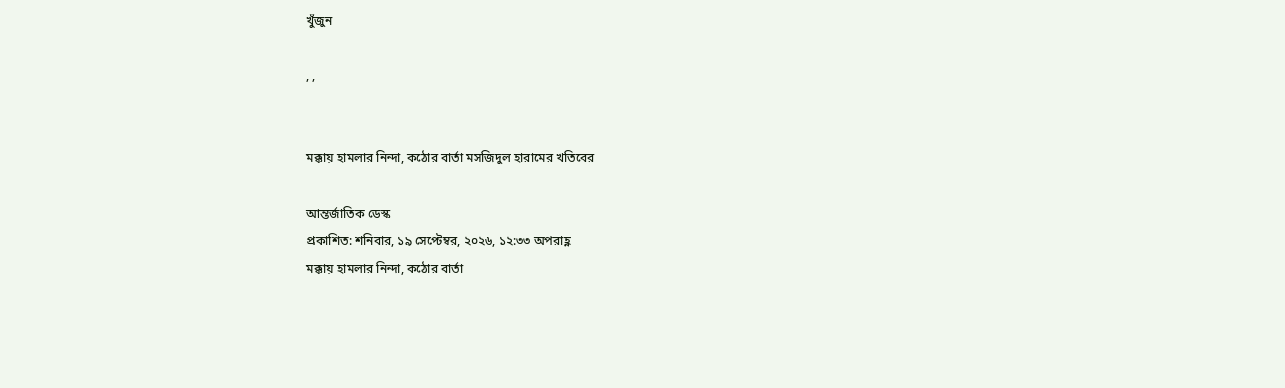খুঁজুন

, ,


মক্কায় হামলার নিন্দা, কঠোর বার্তা মসজিদুল হারামের খতিবের

আন্তর্জাতিক ডেস্ক
প্রকাশিত: শনিবার, ১৯ সেপ্টেম্বর, ২০২৬, ১২:৩৩ অপরাহ্ণ
মক্কায় হামলার নিন্দা, কঠোর বার্তা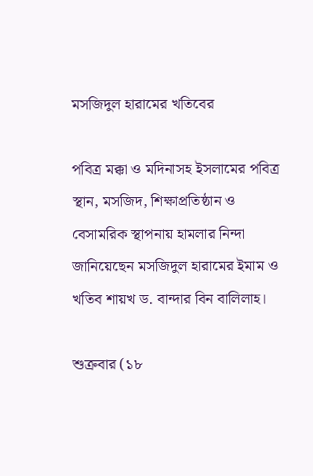মসজিদুল হারামের খতিবের

পবিত্র মক্কা ও মদিনাসহ ইসলামের পবিত্র স্থান, মসজিদ, শিক্ষাপ্রতিষ্ঠান ও বেসামরিক স্থাপনায় হামলার নিন্দা জানিয়েছেন মসজিদুল হারামের ইমাম ও খতিব শায়খ ড. বান্দার বিন বালিলাহ।

শুক্রবার (১৮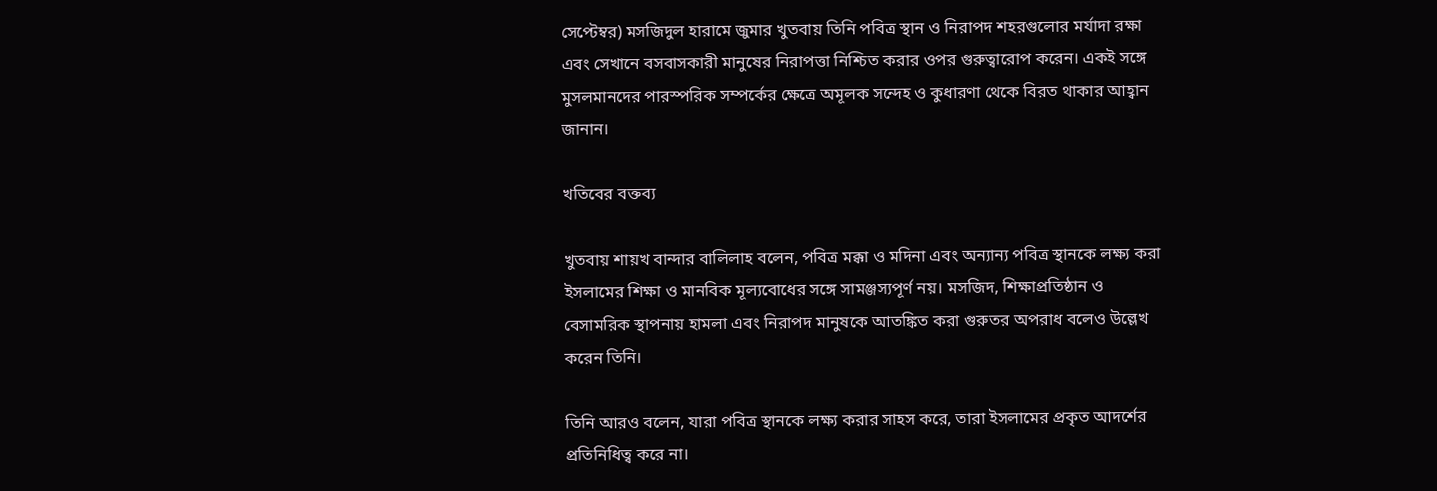সেপ্টেম্বর) মসজিদুল হারামে জুমার খুতবায় তিনি পবিত্র স্থান ও নিরাপদ শহরগুলোর মর্যাদা রক্ষা এবং সেখানে বসবাসকারী মানুষের নিরাপত্তা নিশ্চিত করার ওপর গুরুত্বারোপ করেন। একই সঙ্গে মুসলমানদের পারস্পরিক সম্পর্কের ক্ষেত্রে অমূলক সন্দেহ ও কুধারণা থেকে বিরত থাকার আহ্বান জানান।

খতিবের বক্তব্য

খুতবায় শায়খ বান্দার বালিলাহ বলেন, পবিত্র মক্কা ও মদিনা এবং অন্যান্য পবিত্র স্থানকে লক্ষ্য করা ইসলামের শিক্ষা ও মানবিক মূল্যবোধের সঙ্গে সামঞ্জস্যপূর্ণ নয়। মসজিদ, শিক্ষাপ্রতিষ্ঠান ও বেসামরিক স্থাপনায় হামলা এবং নিরাপদ মানুষকে আতঙ্কিত করা গুরুতর অপরাধ বলেও উল্লেখ করেন তিনি।

তিনি আরও বলেন, যারা পবিত্র স্থানকে লক্ষ্য করার সাহস করে, তারা ইসলামের প্রকৃত আদর্শের প্রতিনিধিত্ব করে না।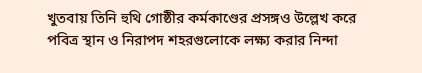খুতবায় তিনি হুথি গোষ্ঠীর কর্মকাণ্ডের প্রসঙ্গও উল্লেখ করে পবিত্র স্থান ও নিরাপদ শহরগুলোকে লক্ষ্য করার নিন্দা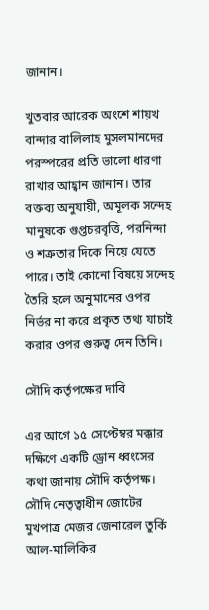জানান।

খুতবার আরেক অংশে শায়খ বান্দার বালিলাহ মুসলমানদের পরস্পরের প্রতি ভালো ধারণা রাখার আহ্বান জানান। তার বক্তব্য অনুযায়ী, অমূলক সন্দেহ মানুষকে গুপ্তচরবৃত্তি, পরনিন্দা ও শত্রুতার দিকে নিয়ে যেতে পারে। তাই কোনো বিষয়ে সন্দেহ তৈরি হলে অনুমানের ওপর নির্ভর না করে প্রকৃত তথ্য যাচাই করার ওপর গুরুত্ব দেন তিনি।

সৌদি কর্তৃপক্ষের দাবি

এর আগে ১৫ সেপ্টেম্বর মক্কার দক্ষিণে একটি ড্রোন ধ্বংসের কথা জানায় সৌদি কর্তৃপক্ষ। সৌদি নেতৃত্বাধীন জোটের মুখপাত্র মেজর জেনারেল তুর্কি আল-মালিকির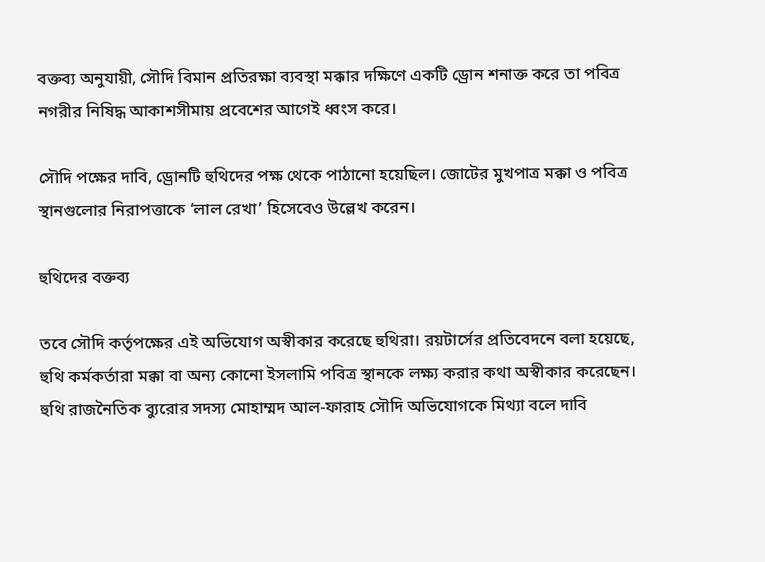বক্তব্য অনুযায়ী, সৌদি বিমান প্রতিরক্ষা ব্যবস্থা মক্কার দক্ষিণে একটি ড্রোন শনাক্ত করে তা পবিত্র নগরীর নিষিদ্ধ আকাশসীমায় প্রবেশের আগেই ধ্বংস করে।

সৌদি পক্ষের দাবি, ড্রোনটি হুথিদের পক্ষ থেকে পাঠানো হয়েছিল। জোটের মুখপাত্র মক্কা ও পবিত্র স্থানগুলোর নিরাপত্তাকে ‘লাল রেখা’ হিসেবেও উল্লেখ করেন।

হুথিদের বক্তব্য

তবে সৌদি কর্তৃপক্ষের এই অভিযোগ অস্বীকার করেছে হুথিরা। রয়টার্সের প্রতিবেদনে বলা হয়েছে, হুথি কর্মকর্তারা মক্কা বা অন্য কোনো ইসলামি পবিত্র স্থানকে লক্ষ্য করার কথা অস্বীকার করেছেন। হুথি রাজনৈতিক ব্যুরোর সদস্য মোহাম্মদ আল-ফারাহ সৌদি অভিযোগকে মিথ্যা বলে দাবি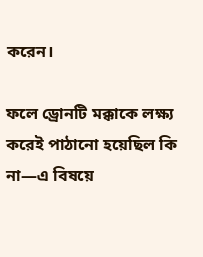করেন।

ফলে ড্রোনটি মক্কাকে লক্ষ্য করেই পাঠানো হয়েছিল কি না—এ বিষয়ে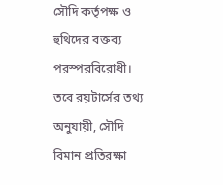সৌদি কর্তৃপক্ষ ও হুথিদের বক্তব্য পরস্পরবিরোধী। তবে রয়টার্সের তথ্য অনুযায়ী, সৌদি বিমান প্রতিরক্ষা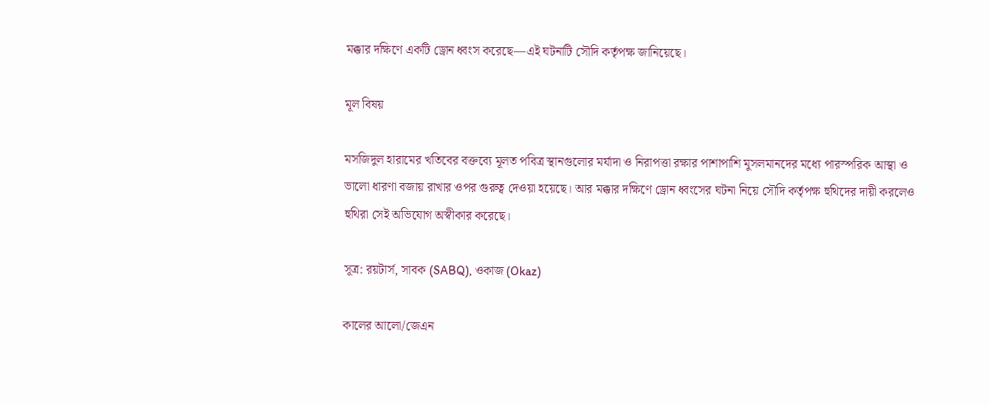মক্কার দক্ষিণে একটি ড্রোন ধ্বংস করেছে—এই ঘটনাটি সৌদি কর্তৃপক্ষ জানিয়েছে।

মূল বিষয়

মসজিদুল হারামের খতিবের বক্তব্যে মূলত পবিত্র স্থানগুলোর মর্যাদা ও নিরাপত্তা রক্ষার পাশাপাশি মুসলমানদের মধ্যে পারস্পরিক আস্থা ও ভালো ধারণা বজায় রাখার ওপর গুরুত্ব দেওয়া হয়েছে। আর মক্কার দক্ষিণে ড্রোন ধ্বংসের ঘটনা নিয়ে সৌদি কর্তৃপক্ষ হুথিদের দায়ী করলেও হুথিরা সেই অভিযোগ অস্বীকার করেছে।

সূত্র: রয়টার্স, সাবক (SABQ), ওকাজ (Okaz)

কালের আলো/জেএন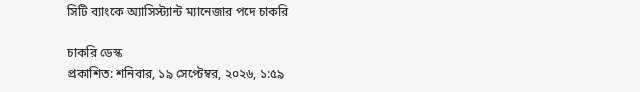সিটি ব্যাংকে অ্যাসিস্ট্যান্ট ম্যানেজার পদে চাকরি

চাকরি ডেস্ক
প্রকাশিত: শনিবার, ১৯ সেপ্টেম্বর, ২০২৬, ১:৫৯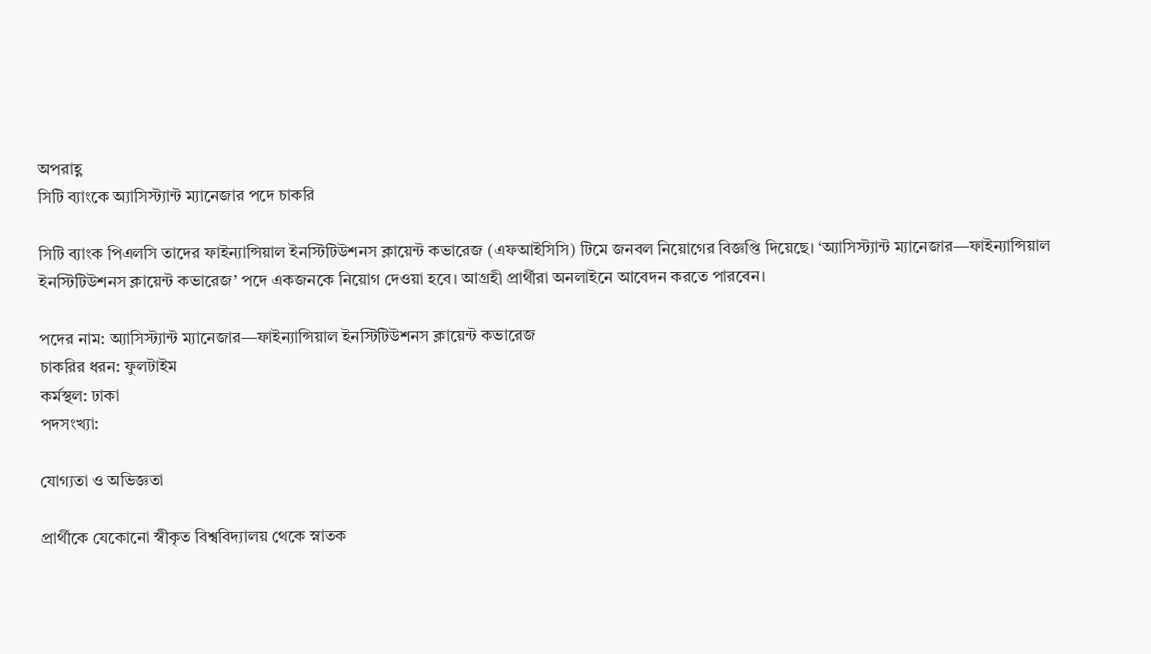অপরাহ্ণ
সিটি ব্যাংকে অ্যাসিস্ট্যান্ট ম্যানেজার পদে চাকরি

সিটি ব্যাংক পিএলসি তাদের ফাইন্যান্সিয়াল ইনস্টিটিউশনস ক্লায়েন্ট কভারেজ (এফআইসিসি) টিমে জনবল নিয়োগের বিজ্ঞপ্তি দিয়েছে। ‘অ্যাসিস্ট্যান্ট ম্যানেজার—ফাইন্যান্সিয়াল ইনস্টিটিউশনস ক্লায়েন্ট কভারেজ’ পদে একজনকে নিয়োগ দেওয়া হবে। আগ্রহী প্রার্থীরা অনলাইনে আবেদন করতে পারবেন।

পদের নাম: অ্যাসিস্ট্যান্ট ম্যানেজার—ফাইন্যান্সিয়াল ইনস্টিটিউশনস ক্লায়েন্ট কভারেজ
চাকরির ধরন: ফুলটাইম
কর্মস্থল: ঢাকা
পদসংখ্যা:

যোগ্যতা ও অভিজ্ঞতা

প্রার্থীকে যেকোনো স্বীকৃত বিশ্ববিদ্যালয় থেকে স্নাতক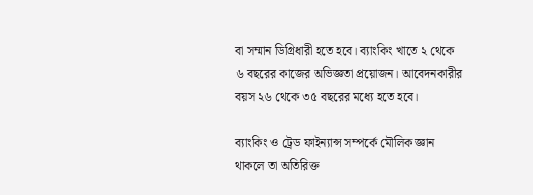বা সম্মান ডিগ্রিধারী হতে হবে। ব্যাংকিং খাতে ২ থেকে ৬ বছরের কাজের অভিজ্ঞতা প্রয়োজন। আবেদনকারীর বয়স ২৬ থেকে ৩৫ বছরের মধ্যে হতে হবে।

ব্যাংকিং ও ট্রেড ফাইন্যান্স সম্পর্কে মৌলিক জ্ঞান থাকলে তা অতিরিক্ত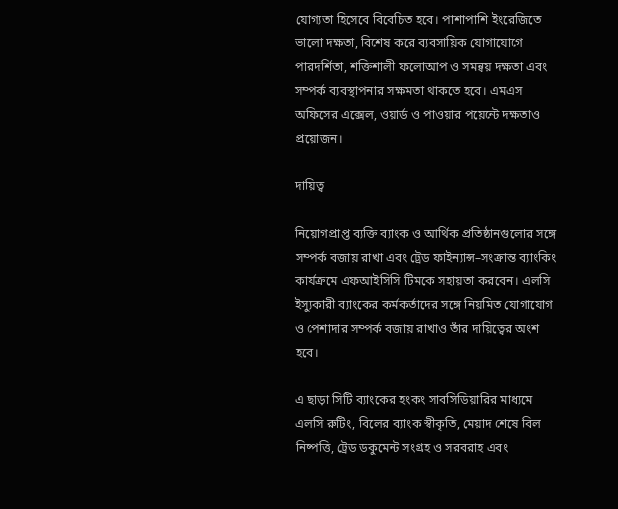যোগ্যতা হিসেবে বিবেচিত হবে। পাশাপাশি ইংরেজিতে ভালো দক্ষতা, বিশেষ করে ব্যবসায়িক যোগাযোগে পারদর্শিতা, শক্তিশালী ফলোআপ ও সমন্বয় দক্ষতা এবং সম্পর্ক ব্যবস্থাপনার সক্ষমতা থাকতে হবে। এমএস অফিসের এক্সেল, ওয়ার্ড ও পাওয়ার পয়েন্টে দক্ষতাও প্রয়োজন।

দায়িত্ব

নিয়োগপ্রাপ্ত ব্যক্তি ব্যাংক ও আর্থিক প্রতিষ্ঠানগুলোর সঙ্গে সম্পর্ক বজায় রাখা এবং ট্রেড ফাইন্যান্স–সংক্রান্ত ব্যাংকিং কার্যক্রমে এফআইসিসি টিমকে সহায়তা করবেন। এলসি ইস্যুকারী ব্যাংকের কর্মকর্তাদের সঙ্গে নিয়মিত যোগাযোগ ও পেশাদার সম্পর্ক বজায় রাখাও তাঁর দায়িত্বের অংশ হবে।

এ ছাড়া সিটি ব্যাংকের হংকং সাবসিডিয়ারির মাধ্যমে এলসি রুটিং, বিলের ব্যাংক স্বীকৃতি, মেয়াদ শেষে বিল নিষ্পত্তি, ট্রেড ডকুমেন্ট সংগ্রহ ও সরবরাহ এবং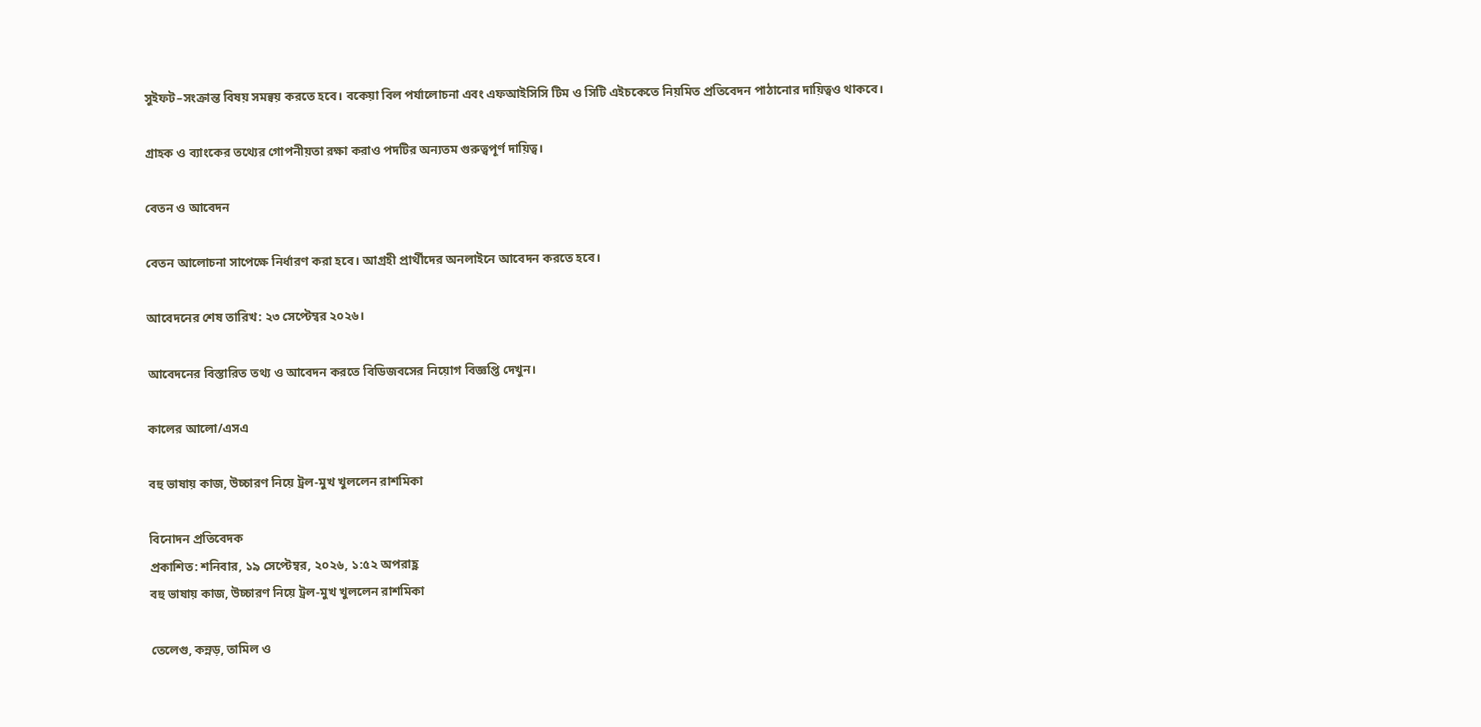সুইফট–সংক্রান্ত বিষয় সমন্বয় করতে হবে। বকেয়া বিল পর্যালোচনা এবং এফআইসিসি টিম ও সিটি এইচকেতে নিয়মিত প্রতিবেদন পাঠানোর দায়িত্বও থাকবে।

গ্রাহক ও ব্যাংকের তথ্যের গোপনীয়তা রক্ষা করাও পদটির অন্যতম গুরুত্বপূর্ণ দায়িত্ব।

বেতন ও আবেদন

বেতন আলোচনা সাপেক্ষে নির্ধারণ করা হবে। আগ্রহী প্রার্থীদের অনলাইনে আবেদন করতে হবে।

আবেদনের শেষ তারিখ: ২৩ সেপ্টেম্বর ২০২৬।

আবেদনের বিস্তারিত তথ্য ও আবেদন করতে বিডিজবসের নিয়োগ বিজ্ঞপ্তি দেখুন।

কালের আলো/এসএ

বহু ভাষায় কাজ, উচ্চারণ নিয়ে ট্রল-মুখ খুললেন রাশমিকা

বিনোদন প্রতিবেদক
প্রকাশিত: শনিবার, ১৯ সেপ্টেম্বর, ২০২৬, ১:৫২ অপরাহ্ণ
বহু ভাষায় কাজ, উচ্চারণ নিয়ে ট্রল-মুখ খুললেন রাশমিকা

তেলেগু, কন্নড়, তামিল ও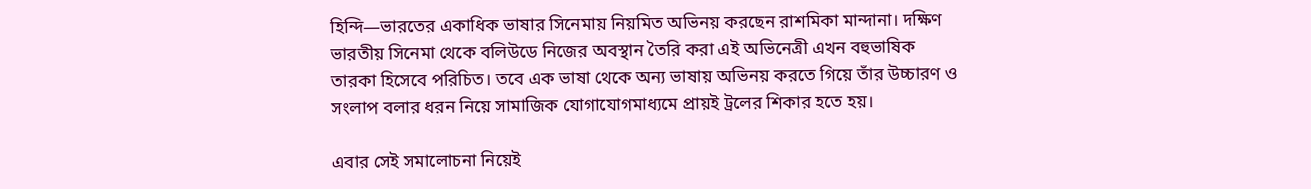হিন্দি—ভারতের একাধিক ভাষার সিনেমায় নিয়মিত অভিনয় করছেন রাশমিকা মান্দানা। দক্ষিণ ভারতীয় সিনেমা থেকে বলিউডে নিজের অবস্থান তৈরি করা এই অভিনেত্রী এখন বহুভাষিক তারকা হিসেবে পরিচিত। তবে এক ভাষা থেকে অন্য ভাষায় অভিনয় করতে গিয়ে তাঁর উচ্চারণ ও সংলাপ বলার ধরন নিয়ে সামাজিক যোগাযোগমাধ্যমে প্রায়ই ট্রলের শিকার হতে হয়।

এবার সেই সমালোচনা নিয়েই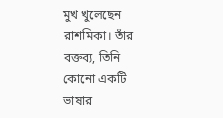মুখ খুলেছেন রাশমিকা। তাঁর বক্তব্য, তিনি কোনো একটি ভাষার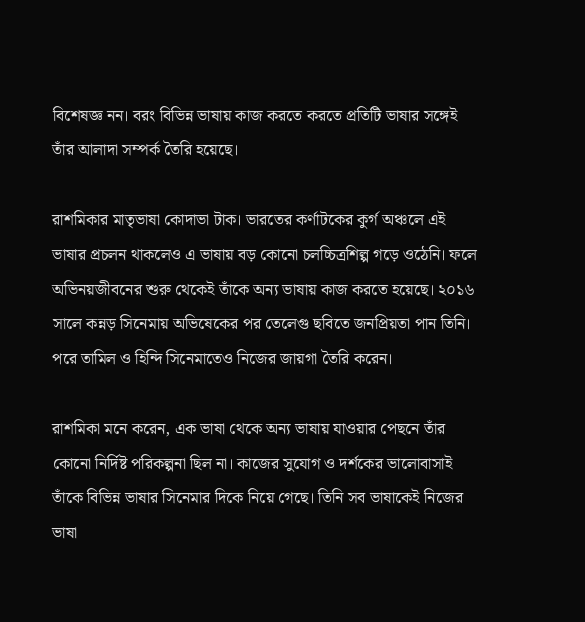বিশেষজ্ঞ নন। বরং বিভিন্ন ভাষায় কাজ করতে করতে প্রতিটি ভাষার সঙ্গেই তাঁর আলাদা সম্পর্ক তৈরি হয়েছে।

রাশমিকার মাতৃভাষা কোদাভা টাক। ভারতের কর্ণাটকের কুর্গ অঞ্চলে এই ভাষার প্রচলন থাকলেও এ ভাষায় বড় কোনো চলচ্চিত্রশিল্প গড়ে ওঠেনি। ফলে অভিনয়জীবনের শুরু থেকেই তাঁকে অন্য ভাষায় কাজ করতে হয়েছে। ২০১৬ সালে কন্নড় সিনেমায় অভিষেকের পর তেলেগু ছবিতে জনপ্রিয়তা পান তিনি। পরে তামিল ও হিন্দি সিনেমাতেও নিজের জায়গা তৈরি করেন।

রাশমিকা মনে করেন, এক ভাষা থেকে অন্য ভাষায় যাওয়ার পেছনে তাঁর কোনো নির্দিষ্ট পরিকল্পনা ছিল না। কাজের সুযোগ ও দর্শকের ভালোবাসাই তাঁকে বিভিন্ন ভাষার সিনেমার দিকে নিয়ে গেছে। তিনি সব ভাষাকেই নিজের ভাষা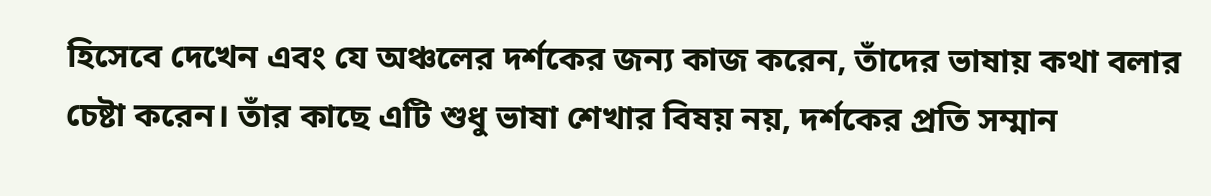হিসেবে দেখেন এবং যে অঞ্চলের দর্শকের জন্য কাজ করেন, তাঁদের ভাষায় কথা বলার চেষ্টা করেন। তাঁর কাছে এটি শুধু ভাষা শেখার বিষয় নয়, দর্শকের প্রতি সম্মান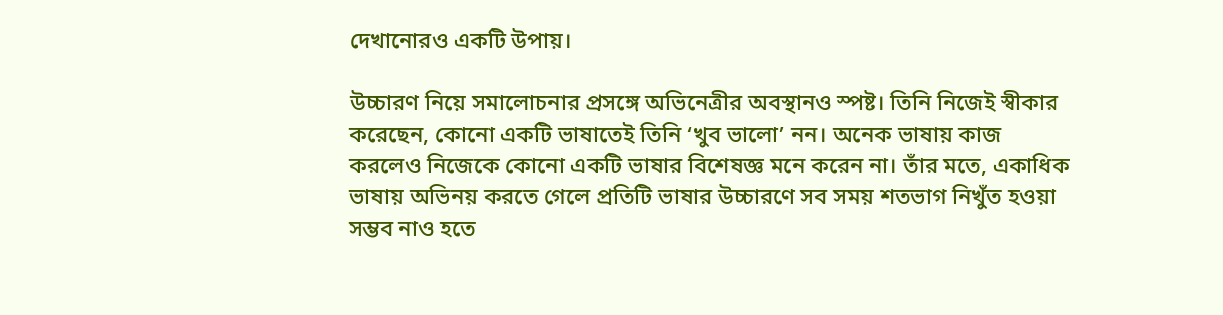দেখানোরও একটি উপায়।

উচ্চারণ নিয়ে সমালোচনার প্রসঙ্গে অভিনেত্রীর অবস্থানও স্পষ্ট। তিনি নিজেই স্বীকার করেছেন, কোনো একটি ভাষাতেই তিনি ‘খুব ভালো’ নন। অনেক ভাষায় কাজ করলেও নিজেকে কোনো একটি ভাষার বিশেষজ্ঞ মনে করেন না। তাঁর মতে, একাধিক ভাষায় অভিনয় করতে গেলে প্রতিটি ভাষার উচ্চারণে সব সময় শতভাগ নিখুঁত হওয়া সম্ভব নাও হতে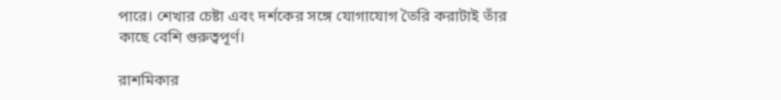পারে। শেখার চেষ্টা এবং দর্শকের সঙ্গে যোগাযোগ তৈরি করাটাই তাঁর কাছে বেশি গুরুত্বপূর্ণ।

রাশমিকার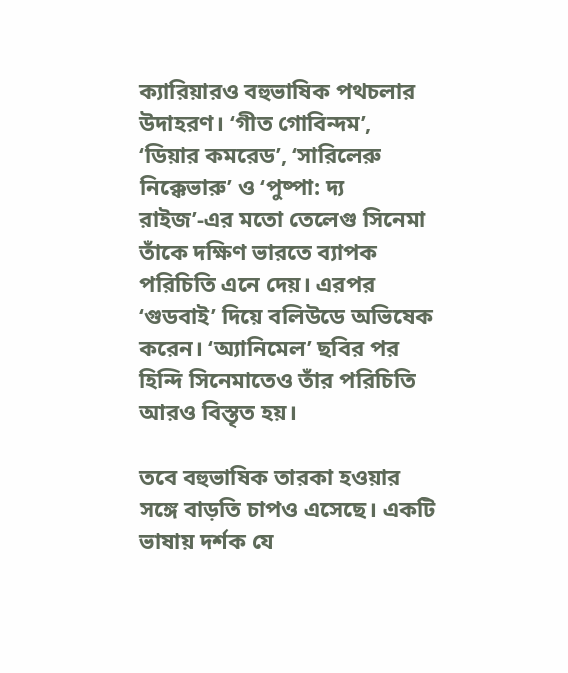ক্যারিয়ারও বহুভাষিক পথচলার উদাহরণ। ‘গীত গোবিন্দম’, ‘ডিয়ার কমরেড’, ‘সারিলেরু নিক্কেভারু’ ও ‘পুষ্পা: দ্য রাইজ’-এর মতো তেলেগু সিনেমা তাঁকে দক্ষিণ ভারতে ব্যাপক পরিচিতি এনে দেয়। এরপর ‘গুডবাই’ দিয়ে বলিউডে অভিষেক করেন। ‘অ্যানিমেল’ ছবির পর হিন্দি সিনেমাতেও তাঁর পরিচিতি আরও বিস্তৃত হয়।

তবে বহুভাষিক তারকা হওয়ার সঙ্গে বাড়তি চাপও এসেছে। একটি ভাষায় দর্শক যে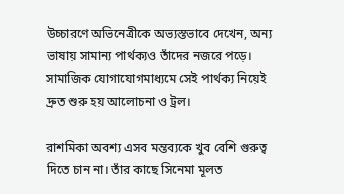উচ্চারণে অভিনেত্রীকে অভ্যস্তভাবে দেখেন, অন্য ভাষায় সামান্য পার্থক্যও তাঁদের নজরে পড়ে। সামাজিক যোগাযোগমাধ্যমে সেই পার্থক্য নিয়েই দ্রুত শুরু হয় আলোচনা ও ট্রল।

রাশমিকা অবশ্য এসব মন্তব্যকে খুব বেশি গুরুত্ব দিতে চান না। তাঁর কাছে সিনেমা মূলত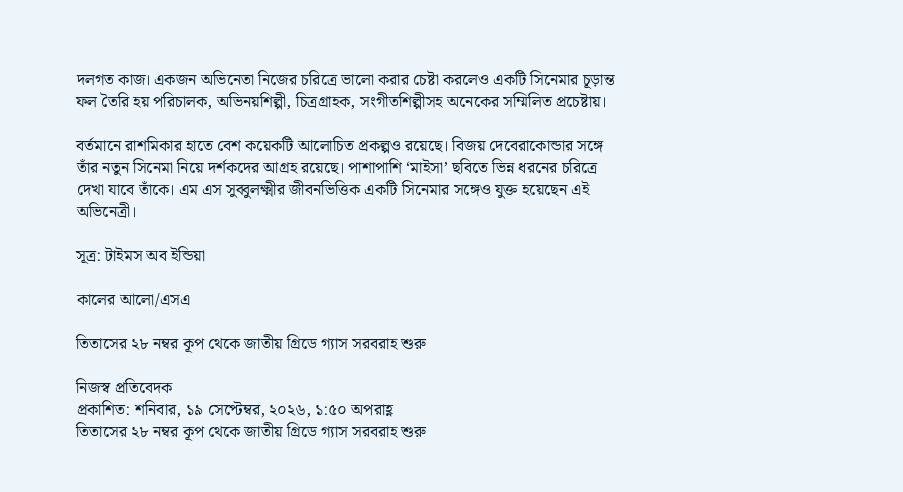দলগত কাজ। একজন অভিনেতা নিজের চরিত্রে ভালো করার চেষ্টা করলেও একটি সিনেমার চূড়ান্ত ফল তৈরি হয় পরিচালক, অভিনয়শিল্পী, চিত্রগ্রাহক, সংগীতশিল্পীসহ অনেকের সম্মিলিত প্রচেষ্টায়।

বর্তমানে রাশমিকার হাতে বেশ কয়েকটি আলোচিত প্রকল্পও রয়েছে। বিজয় দেবেরাকোন্ডার সঙ্গে তাঁর নতুন সিনেমা নিয়ে দর্শকদের আগ্রহ রয়েছে। পাশাপাশি ‘মাইসা’ ছবিতে ভিন্ন ধরনের চরিত্রে দেখা যাবে তাঁকে। এম এস সুব্বুলক্ষ্মীর জীবনভিত্তিক একটি সিনেমার সঙ্গেও যুক্ত হয়েছেন এই অভিনেত্রী।

সূত্র: টাইমস অব ইন্ডিয়া

কালের আলো/এসএ

তিতাসের ২৮ নম্বর কূপ থেকে জাতীয় গ্রিডে গ্যাস সরবরাহ শুরু

নিজস্ব প্রতিবেদক
প্রকাশিত: শনিবার, ১৯ সেপ্টেম্বর, ২০২৬, ১:৫০ অপরাহ্ণ
তিতাসের ২৮ নম্বর কূপ থেকে জাতীয় গ্রিডে গ্যাস সরবরাহ শুরু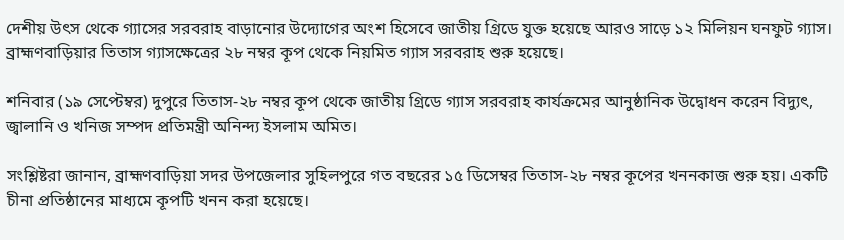দেশীয় উৎস থেকে গ্যাসের সরবরাহ বাড়ানোর উদ্যোগের অংশ হিসেবে জাতীয় গ্রিডে যুক্ত হয়েছে আরও সাড়ে ১২ মিলিয়ন ঘনফুট গ্যাস। ব্রাহ্মণবাড়িয়ার তিতাস গ্যাসক্ষেত্রের ২৮ নম্বর কূপ থেকে নিয়মিত গ্যাস সরবরাহ শুরু হয়েছে।

শনিবার (১৯ সেপ্টেম্বর) দুপুরে তিতাস-২৮ নম্বর কূপ থেকে জাতীয় গ্রিডে গ্যাস সরবরাহ কার্যক্রমের আনুষ্ঠানিক উদ্বোধন করেন বিদ্যুৎ, জ্বালানি ও খনিজ সম্পদ প্রতিমন্ত্রী অনিন্দ্য ইসলাম অমিত।

সংশ্লিষ্টরা জানান, ব্রাহ্মণবাড়িয়া সদর উপজেলার সুহিলপুরে গত বছরের ১৫ ডিসেম্বর তিতাস-২৮ নম্বর কূপের খননকাজ শুরু হয়। একটি চীনা প্রতিষ্ঠানের মাধ্যমে কূপটি খনন করা হয়েছে।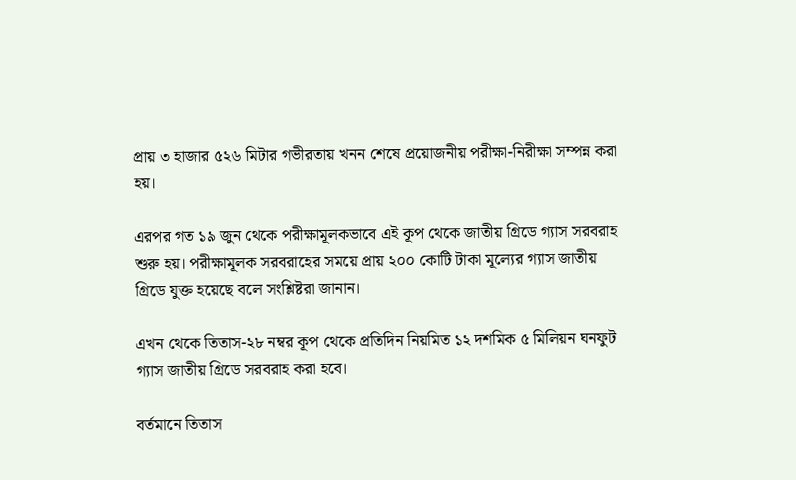প্রায় ৩ হাজার ৫২৬ মিটার গভীরতায় খনন শেষে প্রয়োজনীয় পরীক্ষা-নিরীক্ষা সম্পন্ন করা হয়।

এরপর গত ১৯ জুন থেকে পরীক্ষামূলকভাবে এই কূপ থেকে জাতীয় গ্রিডে গ্যাস সরবরাহ শুরু হয়। পরীক্ষামূলক সরবরাহের সময়ে প্রায় ২০০ কোটি টাকা মূল্যের গ্যাস জাতীয় গ্রিডে যুক্ত হয়েছে বলে সংশ্লিষ্টরা জানান।

এখন থেকে তিতাস-২৮ নম্বর কূপ থেকে প্রতিদিন নিয়মিত ১২ দশমিক ৫ মিলিয়ন ঘনফুট গ্যাস জাতীয় গ্রিডে সরবরাহ করা হবে।

বর্তমানে তিতাস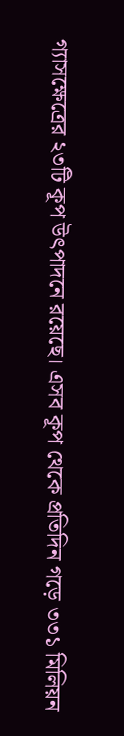গ্যাসক্ষেত্রের ২৩টি কূপ উৎপাদনে রয়েছে। এসব কূপ থেকে প্রতিদিন গড়ে ৩৩১ মিলিয়ন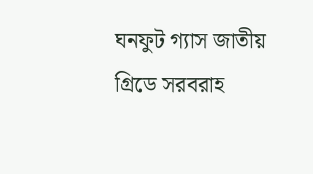ঘনফুট গ্যাস জাতীয় গ্রিডে সরবরাহ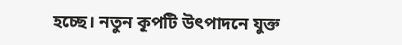হচ্ছে। নতুন কূপটি উৎপাদনে যুক্ত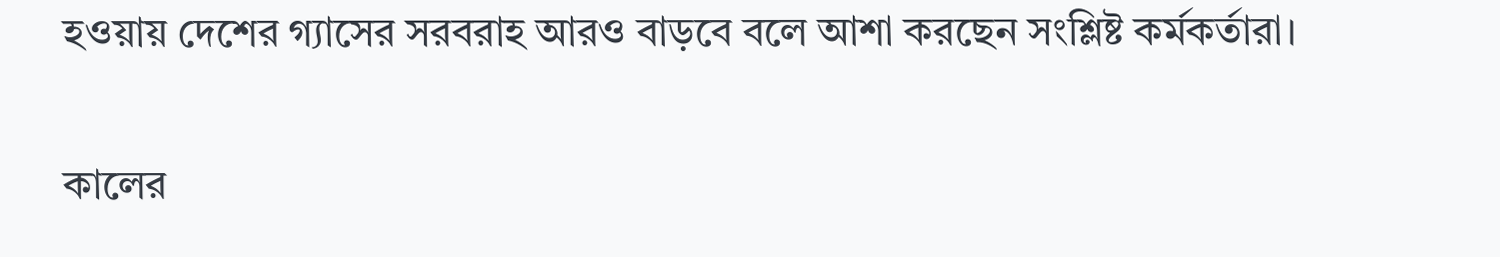হওয়ায় দেশের গ্যাসের সরবরাহ আরও বাড়বে বলে আশা করছেন সংশ্লিষ্ট কর্মকর্তারা।

কালের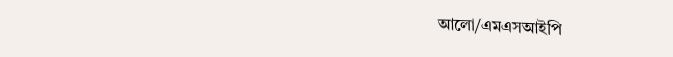আলো/এমএসআইপি